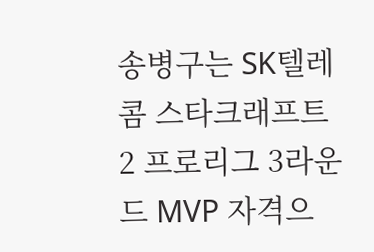송병구는 SK텔레콤 스타크래프트2 프로리그 3라운드 MVP 자격으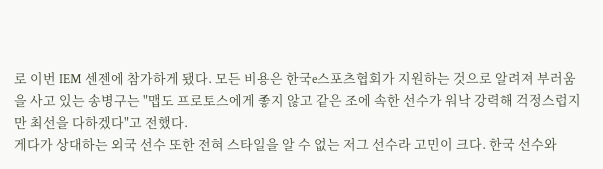로 이번 IEM 센젠에 참가하게 됐다. 모든 비용은 한국e스포츠협회가 지원하는 것으로 알려져 부러움을 사고 있는 송병구는 "맵도 프로토스에게 좋지 않고 같은 조에 속한 선수가 워낙 강력해 걱정스럽지만 최선을 다하겠다"고 전했다.
게다가 상대하는 외국 선수 또한 전혀 스타일을 알 수 없는 저그 선수라 고민이 크다. 한국 선수와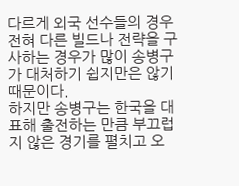다르게 외국 선수들의 경우 전혀 다른 빌드나 전략을 구사하는 경우가 많이 송병구가 대처하기 쉽지만은 않기 때문이다.
하지만 송병구는 한국을 대표해 출전하는 만큼 부끄럽지 않은 경기를 펼치고 오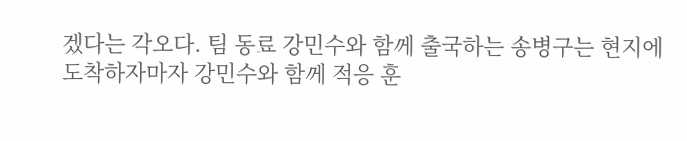겠다는 각오다. 팀 동료 강민수와 함께 출국하는 송병구는 현지에 도착하자마자 강민수와 함께 적응 훈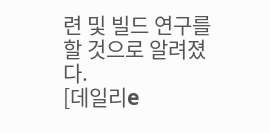련 및 빌드 연구를 할 것으로 알려졌다.
[데일리e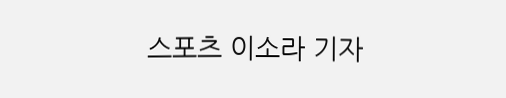스포츠 이소라 기자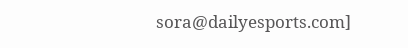sora@dailyesports.com]